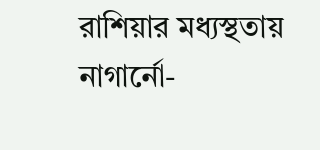রাশিয়ার মধ্যস্থতায় নাগার্নো-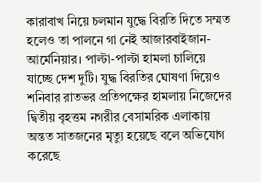কারাবাখ নিয়ে চলমান যুদ্ধে বিরতি দিতে সম্মত হলেও তা পালনে গা নেই আজারবাইজান-আর্মেনিয়ার। পাল্টা-পাল্টা হামলা চালিয়ে যাচ্ছে দেশ দুটি। যুদ্ধ বিরতির ঘোষণা দিয়েও শনিবার রাতভর প্রতিপক্ষের হামলায় নিজেদের দ্বিতীয় বৃহত্তম নগরীর বেসামরিক এলাকায় অন্তত সাতজনের মৃত্যু হয়েছে বলে অভিযোগ করেছে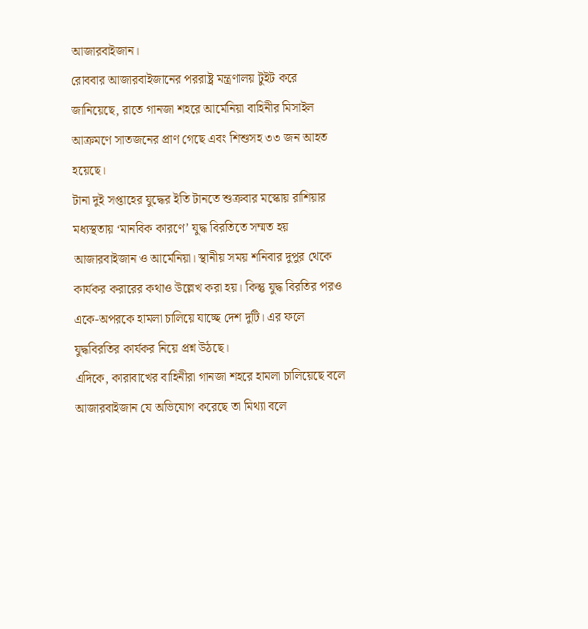আজারবাইজান।
রোববার আজারবাইজানের পররাষ্ট্র মন্ত্রণালয় টুইট করে জানিয়েছে, রাতে গানজা শহরে আর্মেনিয়া বাহিনীর মিসাইল আক্রমণে সাতজনের প্রাণ গেছে এবং শিশুসহ ৩৩ জন আহত হয়েছে।
টানা দুই সপ্তাহের যুদ্ধের ইতি টানতে শুক্রবার মস্কোয় রাশিয়ার মধ্যস্থতায় ‘মানবিক কারণে’ যুদ্ধ বিরতিতে সম্মত হয় আজারবাইজান ও আর্মেনিয়া। স্থানীয় সময় শনিবার দুপুর থেকে কার্যকর করারের কথাও উল্লেখ করা হয়। কিন্তু যুদ্ধ বিরতির পরও একে-অপরকে হামলা চালিয়ে যাচ্ছে দেশ দুটি। এর ফলে যুদ্ধবিরতির কার্যকর নিয়ে প্রশ্ন উঠছে।
এদিকে, কারাবাখের বাহিনীরা গানজা শহরে হামলা চালিয়েছে বলে আজারবাইজান যে অভিযোগ করেছে তা মিথ্যা বলে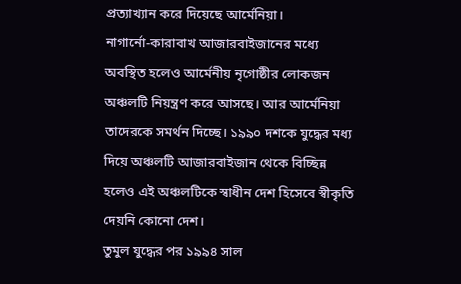প্রত্যাখ্যান করে দিয়েছে আর্মেনিয়া।
নাগার্নো-কারাবাখ আজারবাইজানের মধ্যে অবস্থিত হলেও আর্মেনীয় নৃগোষ্ঠীর লোকজন অঞ্চলটি নিয়ন্ত্রণ করে আসছে। আর আর্মেনিয়া তাদেরকে সমর্থন দিচ্ছে। ১৯৯০ দশকে যুদ্ধের মধ্য দিয়ে অঞ্চলটি আজারবাইজান থেকে বিচ্ছিন্ন হলেও এই অঞ্চলটিকে স্বাধীন দেশ হিসেবে স্বীকৃতি দেয়নি কোনো দেশ।
তুমুল যুদ্ধের পর ১৯৯৪ সাল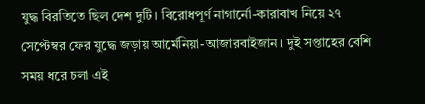যুদ্ধ বিরতিতে ছিল দেশ দুটি। বিরোধপূর্ণ নাগার্নো-কারাবাখ নিয়ে ২৭ সেপ্টেম্বর ফের যুদ্ধে জড়ায় আর্মেনিয়া-আজারবাইজান। দুই সপ্তাহের বেশি সময় ধরে চলা এই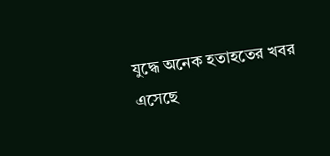যুদ্ধে অনেক হতাহতের খবর এসেছে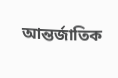আন্তর্জাতিক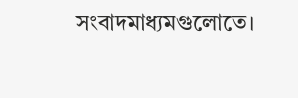সংবাদমাধ্যমগুলোতে।